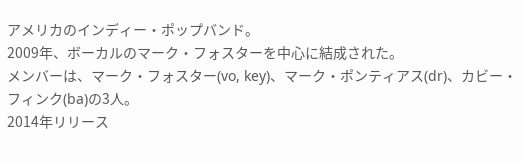アメリカのインディー・ポップバンド。
2009年、ボーカルのマーク・フォスターを中心に結成された。
メンバーは、マーク・フォスター(vo, key)、マーク・ポンティアス(dr)、カビー・フィンク(ba)の3人。
2014年リリース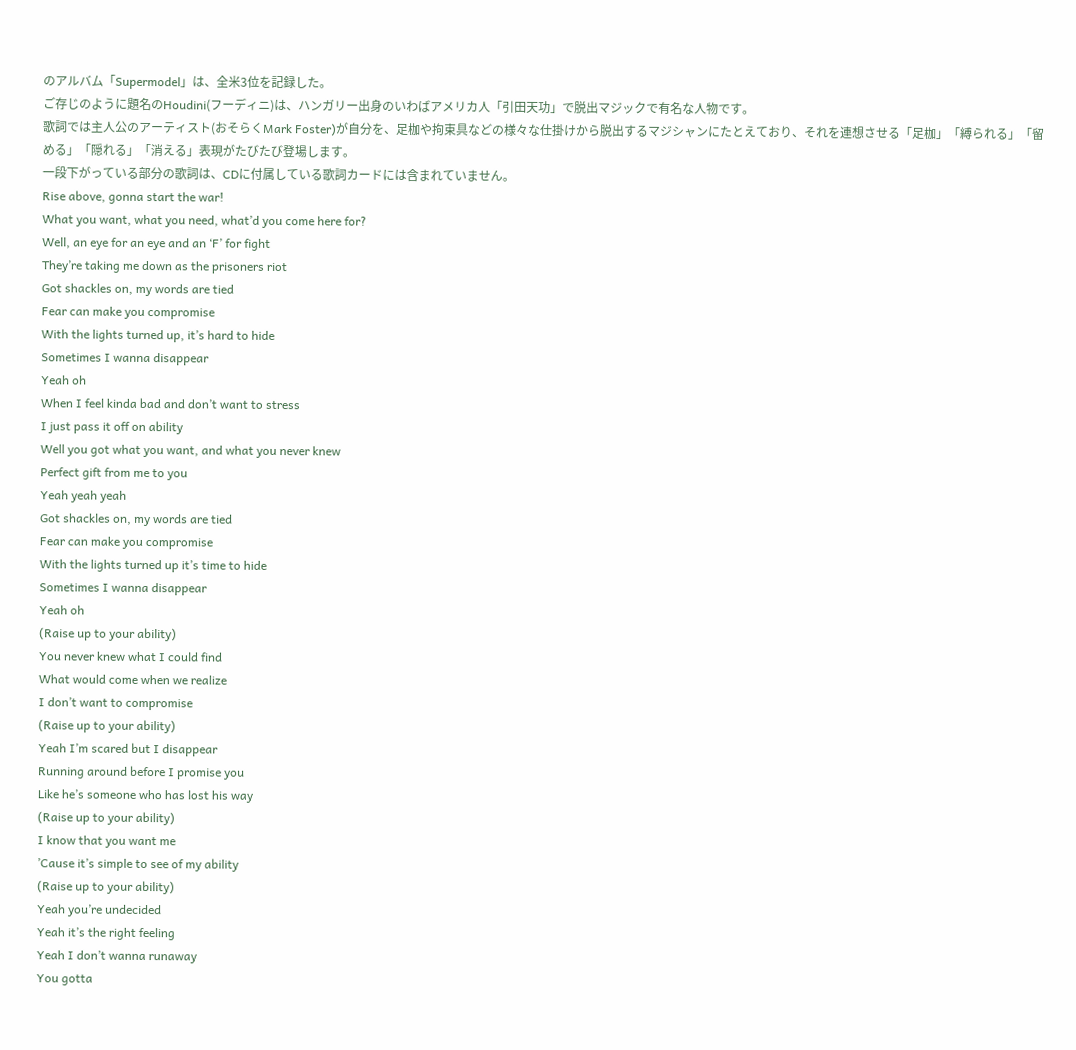のアルバム「Supermodel」は、全米3位を記録した。
ご存じのように題名のHoudini(フーディニ)は、ハンガリー出身のいわばアメリカ人「引田天功」で脱出マジックで有名な人物です。
歌詞では主人公のアーティスト(おそらくMark Foster)が自分を、足枷や拘束具などの様々な仕掛けから脱出するマジシャンにたとえており、それを連想させる「足枷」「縛られる」「留める」「隠れる」「消える」表現がたびたび登場します。
一段下がっている部分の歌詞は、CDに付属している歌詞カードには含まれていません。
Rise above, gonna start the war!
What you want, what you need, what’d you come here for?
Well, an eye for an eye and an ‘F’ for fight
They’re taking me down as the prisoners riot
Got shackles on, my words are tied
Fear can make you compromise
With the lights turned up, it’s hard to hide
Sometimes I wanna disappear
Yeah oh
When I feel kinda bad and don’t want to stress
I just pass it off on ability
Well you got what you want, and what you never knew
Perfect gift from me to you
Yeah yeah yeah
Got shackles on, my words are tied
Fear can make you compromise
With the lights turned up it’s time to hide
Sometimes I wanna disappear
Yeah oh
(Raise up to your ability)
You never knew what I could find
What would come when we realize
I don’t want to compromise
(Raise up to your ability)
Yeah I’m scared but I disappear
Running around before I promise you
Like he’s someone who has lost his way
(Raise up to your ability)
I know that you want me
’Cause it’s simple to see of my ability
(Raise up to your ability)
Yeah you’re undecided
Yeah it’s the right feeling
Yeah I don’t wanna runaway
You gotta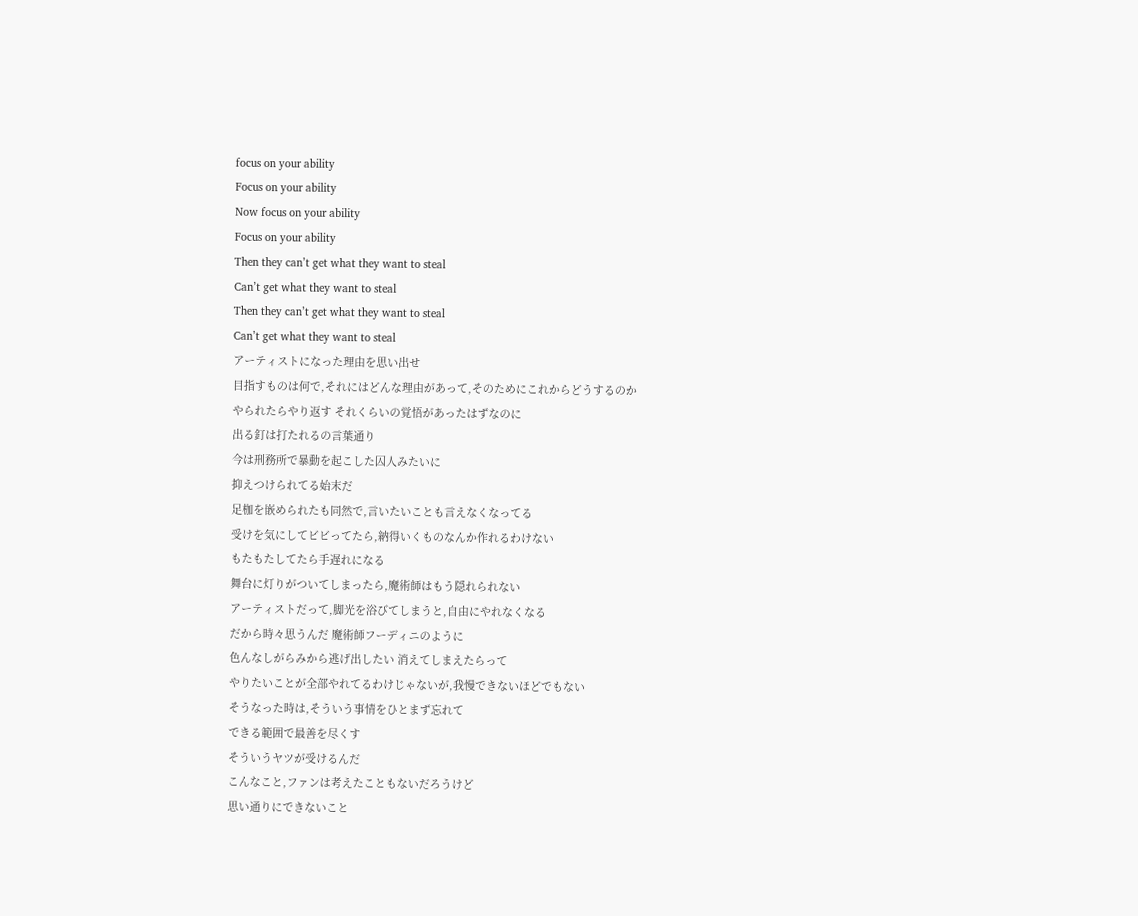focus on your ability
Focus on your ability
Now focus on your ability
Focus on your ability
Then they can’t get what they want to steal
Can’t get what they want to steal
Then they can’t get what they want to steal
Can’t get what they want to steal
アーティストになった理由を思い出せ
目指すものは何で,それにはどんな理由があって,そのためにこれからどうするのか
やられたらやり返す それくらいの覚悟があったはずなのに
出る釘は打たれるの言葉通り
今は刑務所で暴動を起こした囚人みたいに
抑えつけられてる始末だ
足枷を嵌められたも同然で,言いたいことも言えなくなってる
受けを気にしてビビってたら,納得いくものなんか作れるわけない
もたもたしてたら手遅れになる
舞台に灯りがついてしまったら,魔術師はもう隠れられない
アーティストだって,脚光を浴びてしまうと,自由にやれなくなる
だから時々思うんだ 魔術師フーディニのように
色んなしがらみから逃げ出したい 消えてしまえたらって
やりたいことが全部やれてるわけじゃないが,我慢できないほどでもない
そうなった時は,そういう事情をひとまず忘れて
できる範囲で最善を尽くす
そういうヤツが受けるんだ
こんなこと,ファンは考えたこともないだろうけど
思い通りにできないこと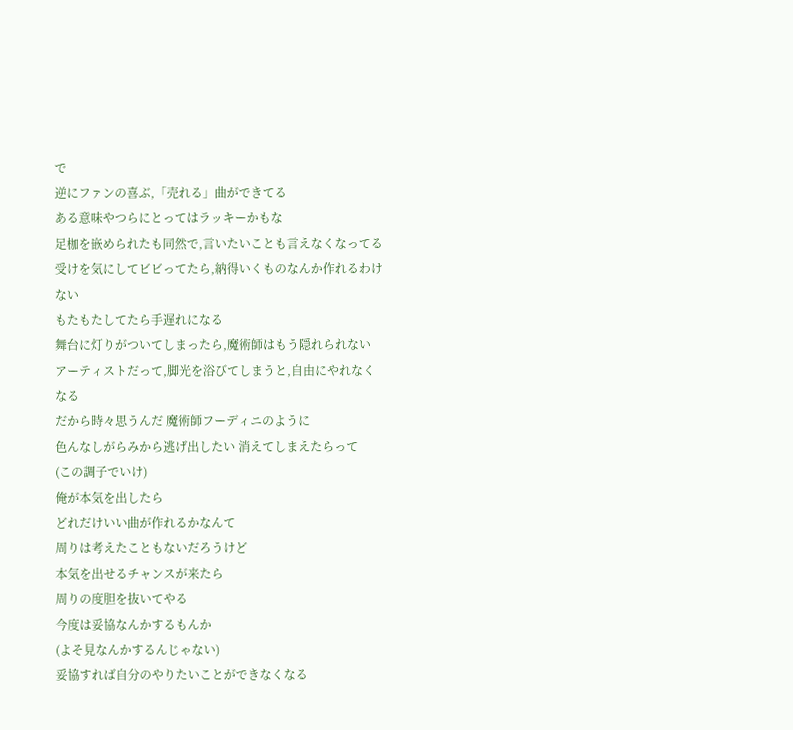で
逆にファンの喜ぶ,「売れる」曲ができてる
ある意味やつらにとってはラッキーかもな
足枷を嵌められたも同然で,言いたいことも言えなくなってる
受けを気にしてビビってたら,納得いくものなんか作れるわけない
もたもたしてたら手遅れになる
舞台に灯りがついてしまったら,魔術師はもう隠れられない
アーティストだって,脚光を浴びてしまうと,自由にやれなくなる
だから時々思うんだ 魔術師フーディニのように
色んなしがらみから逃げ出したい 消えてしまえたらって
(この調子でいけ)
俺が本気を出したら
どれだけいい曲が作れるかなんて
周りは考えたこともないだろうけど
本気を出せるチャンスが来たら
周りの度胆を抜いてやる
今度は妥協なんかするもんか
(よそ見なんかするんじゃない)
妥協すれば自分のやりたいことができなくなる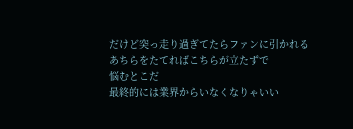だけど突っ走り過ぎてたらファンに引かれる
あちらをたてればこちらが立たずで
悩むとこだ
最終的には業界からいなくなりゃいい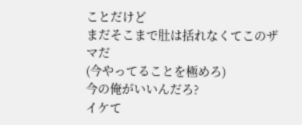ことだけど
まだそこまで肚は括れなくてこのザマだ
(今やってることを極めろ)
今の俺がいいんだろ?
イケて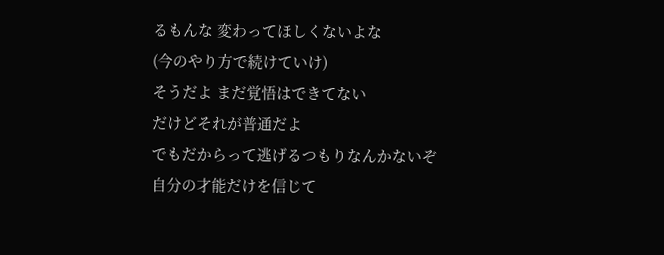るもんな 変わってほしくないよな
(今のやり方で続けていけ)
そうだよ まだ覚悟はできてない
だけどそれが普通だよ
でもだからって逃げるつもりなんかないぞ
自分の才能だけを信じて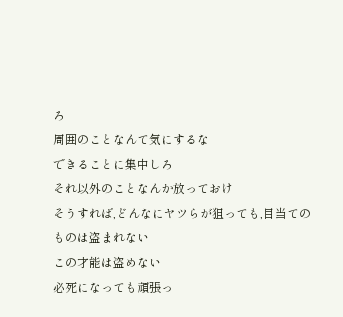ろ
周囲のことなんて気にするな
できることに集中しろ
それ以外のことなんか放っておけ
そうすれば,どんなにヤツらが狙っても,目当てのものは盗まれない
この才能は盗めない
必死になっても頑張っ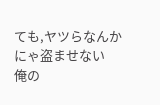ても,ヤツらなんかにゃ盗ませない
俺の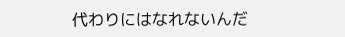代わりにはなれないんだ